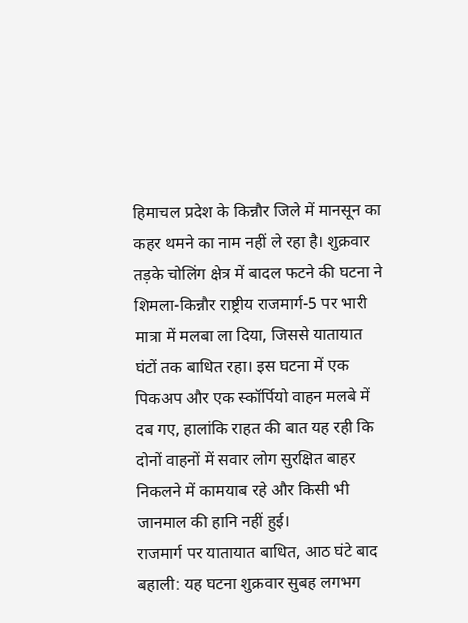हिमाचल प्रदेश के किन्नौर जिले में मानसून का कहर थमने का नाम नहीं ले रहा है। शुक्रवार तड़के चोलिंग क्षेत्र में बादल फटने की घटना ने शिमला-किन्नौर राष्ट्रीय राजमार्ग-5 पर भारी मात्रा में मलबा ला दिया, जिससे यातायात घंटों तक बाधित रहा। इस घटना में एक पिकअप और एक स्कॉर्पियो वाहन मलबे में दब गए, हालांकि राहत की बात यह रही कि दोनों वाहनों में सवार लोग सुरक्षित बाहर निकलने में कामयाब रहे और किसी भी जानमाल की हानि नहीं हुई।
राजमार्ग पर यातायात बाधित, आठ घंटे बाद बहाली: यह घटना शुक्रवार सुबह लगभग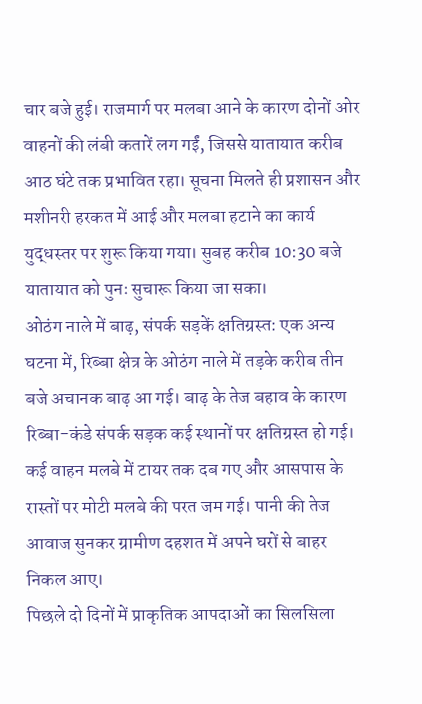चार बजे हुई। राजमार्ग पर मलबा आने के कारण दोनों ओर वाहनों की लंबी कतारें लग गईं, जिससे यातायात करीब आठ घंटे तक प्रभावित रहा। सूचना मिलते ही प्रशासन और मशीनरी हरकत में आई और मलबा हटाने का कार्य युद्धस्तर पर शुरू किया गया। सुबह करीब 10:30 बजे यातायात को पुनः सुचारू किया जा सका।
ओठंग नाले में बाढ़, संपर्क सड़कें क्षतिग्रस्त: एक अन्य घटना में, रिब्बा क्षेत्र के ओठंग नाले में तड़के करीब तीन बजे अचानक बाढ़ आ गई। बाढ़ के तेज बहाव के कारण रिब्बा-कंडे संपर्क सड़क कई स्थानों पर क्षतिग्रस्त हो गई। कई वाहन मलबे में टायर तक दब गए और आसपास के रास्तों पर मोटी मलबे की परत जम गई। पानी की तेज आवाज सुनकर ग्रामीण दहशत में अपने घरों से बाहर निकल आए।
पिछले दो दिनों में प्राकृतिक आपदाओं का सिलसिला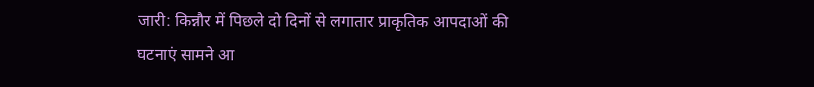जारी: किन्नौर में पिछले दो दिनों से लगातार प्राकृतिक आपदाओं की घटनाएं सामने आ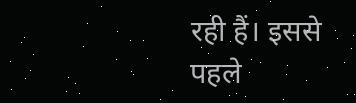रही हैं। इससे पहले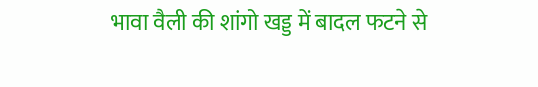भावा वैली की शांगो खड्ड में बादल फटने से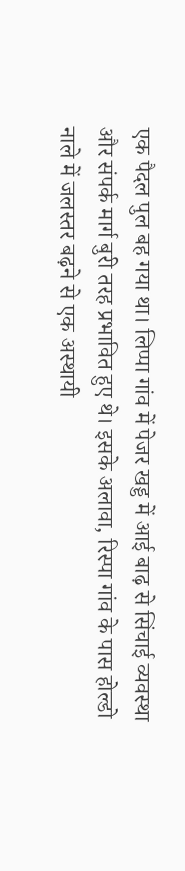एक पैदल पुल बह गया था। लिप्पा गांव में पेजर खड्ड में आई बाढ़ से सिंचाई व्यवस्था और संपर्क मार्ग बुरी तरह प्रभावित हुए थे। इसके अलावा, रिस्पा गांव के पास होल्डो नाले में जलस्तर बढ़ने से एक अस्थायी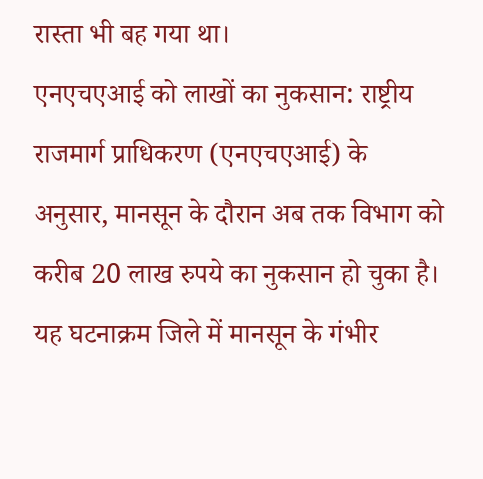रास्ता भी बह गया था।
एनएचएआई को लाखों का नुकसान: राष्ट्रीय राजमार्ग प्राधिकरण (एनएचएआई) के अनुसार, मानसून के दौरान अब तक विभाग को करीब 20 लाख रुपये का नुकसान हो चुका है। यह घटनाक्रम जिले में मानसून के गंभीर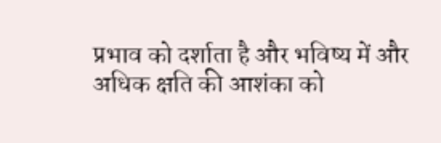प्रभाव को दर्शाता है और भविष्य में और अधिक क्षति की आशंका को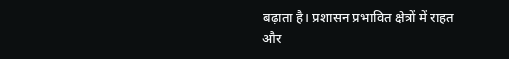बढ़ाता है। प्रशासन प्रभावित क्षेत्रों में राहत और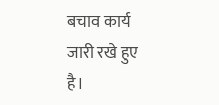बचाव कार्य जारी रखे हुए है।